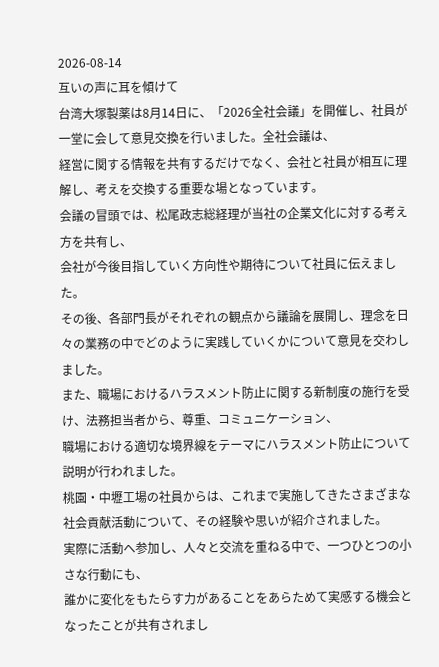2026-08-14
互いの声に耳を傾けて
台湾大塚製薬は8月14日に、「2026全社会議」を開催し、社員が一堂に会して意見交換を行いました。全社会議は、
経営に関する情報を共有するだけでなく、会社と社員が相互に理解し、考えを交換する重要な場となっています。
会議の冒頭では、松尾政志総経理が当社の企業文化に対する考え方を共有し、
会社が今後目指していく方向性や期待について社員に伝えました。
その後、各部門長がそれぞれの観点から議論を展開し、理念を日々の業務の中でどのように実践していくかについて意見を交わしました。
また、職場におけるハラスメント防止に関する新制度の施行を受け、法務担当者から、尊重、コミュニケーション、
職場における適切な境界線をテーマにハラスメント防止について説明が行われました。
桃園・中壢工場の社員からは、これまで実施してきたさまざまな社会貢献活動について、その経験や思いが紹介されました。
実際に活動へ参加し、人々と交流を重ねる中で、一つひとつの小さな行動にも、
誰かに変化をもたらす力があることをあらためて実感する機会となったことが共有されまし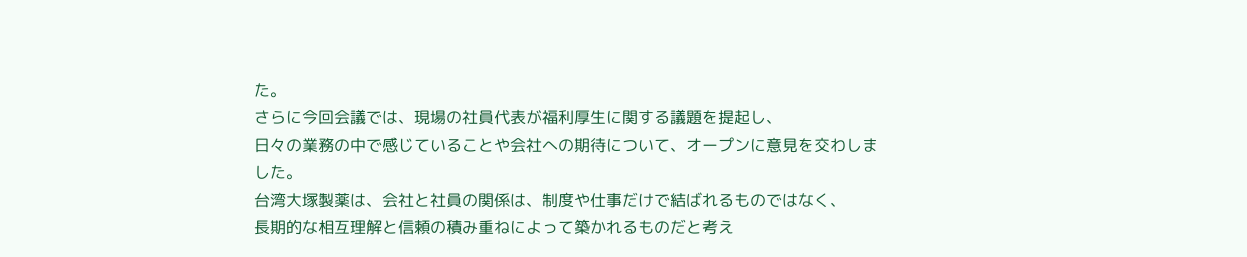た。
さらに今回会議では、現場の社員代表が福利厚生に関する議題を提起し、
日々の業務の中で感じていることや会社への期待について、オープンに意見を交わしました。
台湾大塚製薬は、会社と社員の関係は、制度や仕事だけで結ばれるものではなく、
長期的な相互理解と信頼の積み重ねによって築かれるものだと考え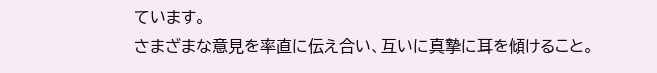ています。
さまざまな意見を率直に伝え合い、互いに真摯に耳を傾けること。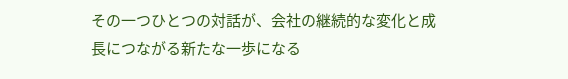その一つひとつの対話が、会社の継続的な変化と成長につながる新たな一歩になる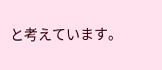と考えています。